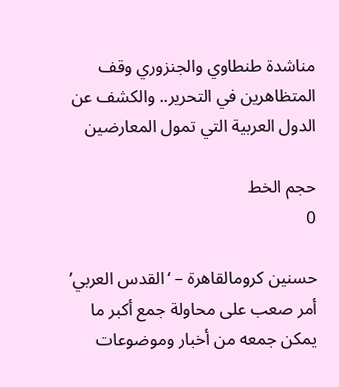مناشدة طنطاوي والجنزوري وقف المتظاهرين في التحرير.. والكشف عن الدول العربية التي تمول المعارضين

حجم الخط
0

حسنين كرومالقاهرة – ‘القدس العربي’ أمر صعب على محاولة جمع أكبر ما يمكن جمعه من أخبار وموضوعات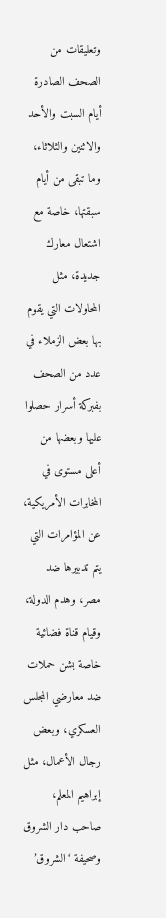وتعليقات من الصحف الصادرة أيام السبت والأحد والاثنين والثلاثاء، وما تبقى من أيام سبقتها، خاصة مع اشتعال معارك جديدة، مثل المحاولات التي يقوم بها بعض الزملاء في عدد من الصحف بفبركة أسرار حصلوا عليها وبعضها من أعلى مستوى في المخابرات الأمريكية، عن المؤامرات التي يتم تدبيرها ضد مصر، وهدم الدولة، وقيام قناة فضائية خاصة بشن حملات ضد معارضي المجلس العسكري، وبعض رجال الأعمال، مثل إبراهيم المعلم، صاحب دار الشروق وصحيفة ‘الشروق’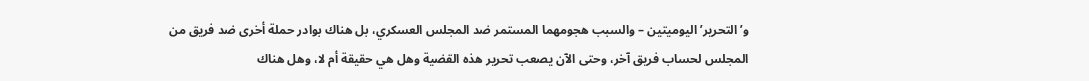و’التحرير’ اليوميتين – والسبب هجومهما المستمر ضد المجلس العسكري، بل هناك بوادر حملة أخرى ضد فريق من المجلس لحساب فريق آخر، وحتى الآن يصعب تحرير هذه القضية وهل هي حقيقة أم لا، وهل هناك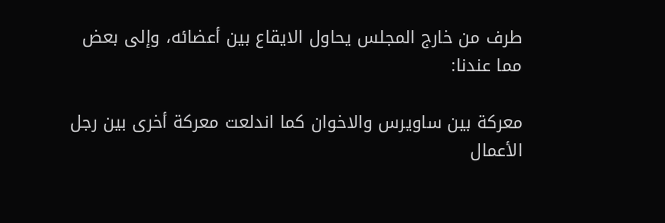طرف من خارج المجلس يحاول الايقاع بين أعضائه، وإلى بعض مما عندنا:

معركة بين ساويرس والاخوان كما اندلعت معركة أخرى بين رجل الأعمال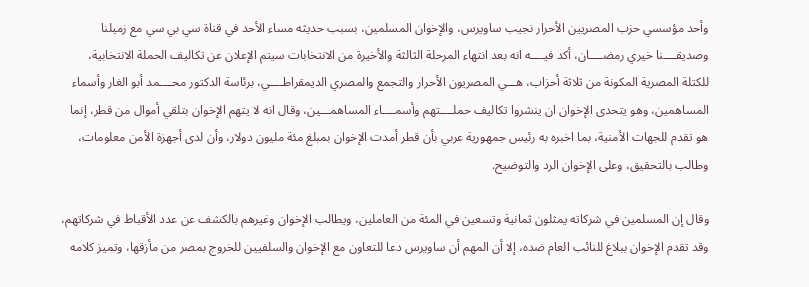وأحد مؤسسي حزب المصريين الأحرار نجيب ساويرس، والإخوان المسلمين، بسبب حديثه مساء الأحد في قناة سي بي سي مع زميلنا وصديقــــنا خيري رمضــــان، أكد فيــــه انه بعد انتهاء المرحلة الثالثة والأخيرة من الانتخابات سيتم الإعلان عن تكاليف الحملة الانتخابية، للكتلة المصرية المكونة من ثلاثة أحزاب، هـــي المصريون الأحرار والتجمع والمصري الديمقراطــــي، برئاسة الدكتور محــــمد أبو الغار وأسماء المساهمين، وهو يتحدى الإخوان ان ينشروا تكاليف حملــــتهم وأسمــــاء المساهمـــين، وقال انه لا يتهم الإخوان بتلقي أموال من قطر، إنما هو تقدم للجهات الأمنية، بما اخبره به رئيس جمهورية عربي بأن قطر أمدت الإخوان بمبلغ مئة مليون دولار، وأن لدى أجهزة الأمن معلومات، وطالب بالتحقيق، وعلى الإخوان الرد والتوضيح.

وقال إن المسلمين في شركاته يمثلون ثمانية وتسعين في المئة من العاملين، ويطالب الإخوان وغيرهم بالكشف عن عدد الأقباط في شركاتهم، وقد تقدم الإخوان ببلاغ للنائب العام ضده، إلا أن المهم أن ساويرس دعا للتعاون مع الإخوان والسلفيين للخروج بمصر من مأزقها، وتميز كلامه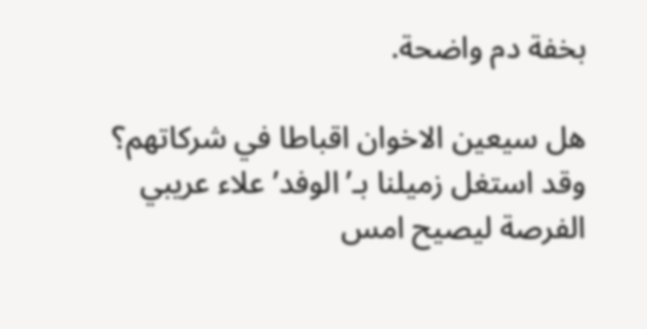بخفة دم واضحة.

هل سيعين الاخوان اقباطا في شركاتهم؟ وقد استغل زميلنا بـ’الوفد’ علاء عريبي الفرصة ليصيح امس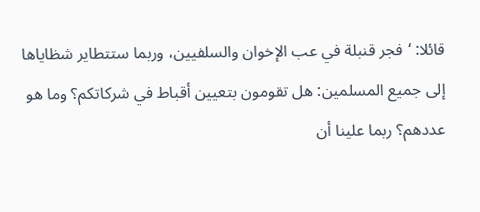قائلا: ‘فجر قنبلة في عب الإخوان والسلفيين، وربما ستتطاير شظاياها إلى جميع المسلمين: هل تقومون بتعيين أقباط في شركاتكم؟ وما هو عددهم؟ ربما علينا أن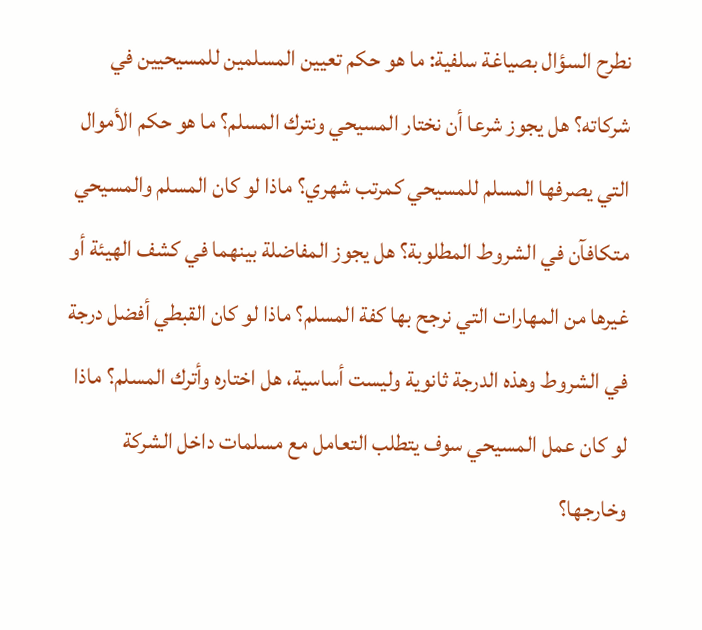نطرح السؤال بصياغة سلفية: ما هو حكم تعيين المسلمين للمسيحيين في شركاته؟ هل يجوز شرعا أن نختار المسيحي ونترك المسلم؟ ما هو حكم الأموال التي يصرفها المسلم للمسيحي كمرتب شهري؟ ماذا لو كان المسلم والمسيحي متكافآن في الشروط المطلوبة؟ هل يجوز المفاضلة بينهما في كشف الهيئة أو غيرها من المهارات التي نرجح بها كفة المسلم؟ ماذا لو كان القبطي أفضل درجة في الشروط وهذه الدرجة ثانوية وليست أساسية، هل اختاره وأترك المسلم؟ ماذا لو كان عمل المسيحي سوف يتطلب التعامل مع مسلمات داخل الشركة وخارجها؟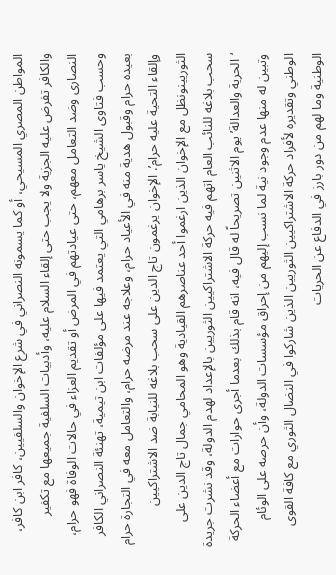المواطن المصري المسيحي، أو كما يسمونه النصراني في شرع الإخوان والسلفيين، كافر ابن كافر، والكافر تفرض عليه الجزية ولا يجب حتى إلقاء السلام عليه، وأدبيات السلفية جميعها مع تكفير النصارى وضد التعامل معهم، حتى عيادتهم في المرض أو تقديم العزاء في حالات الوفاة فهو حرام، وحسب فتاوى الشيخ ياسر برهامي التي يعتمد فيها على مؤلفات ابن تيمية، تهنئة النصراني الكافر بعيده حرام وقبول هدية منه في الأعياد حرام، وعلاجه عند مرضه حرام، والتعامل معه في التجارة حرام وإلقاء التحية عليه حرام’. الإخوان يرغمون تاج الدين على سحب بلاغه للنيابة ضد الاشتراكيين الثوريينونظل مع الإخوان الذين ارغموا أحد عناصرهم القيادية وهو المحامي جمال تاج الدين على سحب بلاغه للنائب العام اتهم فيه حركة الاشتراكيين الثوريين بالإعداد لهدم الدولة، وقد نشرت جريدة ‘الحرية والعدالة’ يوم الاثنين تصريحاً له قال فيه، انه قام بذلك بعدما أجرى حوارات مع أعضاء الحركة وتبين له منها عدم وجود نية لما نسب إليهم من إحراق مؤسسات الدولة، وأن حرصه على الوئام الوطني وتقديره لأفراد حركة الاشتراكيين الثوريين الذين شاركوا في النضال الثوري مع كافة القوى الوطنية وما لهم من دور بارز في الدفاع عن الحريات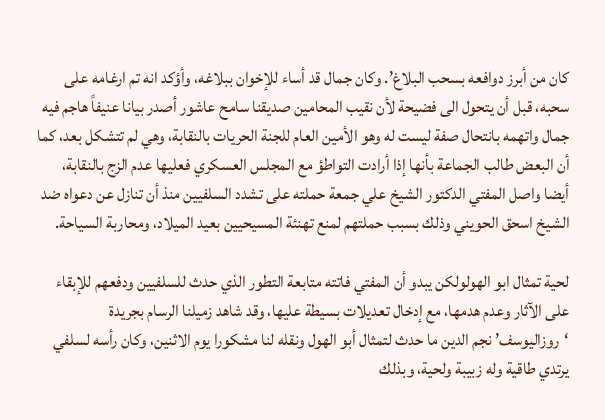كان من أبرز دوافعه بسحب البلاغ’. وكان جمال قد أساء للإخوان ببلاغه، وأؤكد انه تم ارغامه على سحبه، قبل أن يتحول الى فضيحة لأن نقيب المحامين صديقنا سامح عاشور أصدر بيانا عنيفاً هاجم فيه جمال واتهمه بانتحال صفة ليست له وهو الأمين العام للجنة الحريات بالنقابة، وهي لم تتشكل بعد، كما أن البعض طالب الجماعة بأنها إذا أرادت التواطؤ مع المجلس العسكري فعليها عدم الزج بالنقابة، أيضا واصل المفتي الدكتور الشيخ علي جمعة حملته على تشدد السلفيين منذ أن تنازل عن دعواه ضد الشيخ اسحق الحويني وذلك بسبب حملتهم لمنع تهنئة المسيحيين بعيد الميلاد، ومحاربة السياحة.

لحية تمثال ابو الهولولكن يبدو أن المفتي فاتته متابعة التطور الذي حدث للسلفيين ودفعهم للإبقاء على الآثار وعدم هدمها، مع إدخال تعديلات بسيطة عليها، وقد شاهد زميلنا الرسام بجريدة ‘روزاليوسف’ نجم الدين ما حدث لتمثال أبو الهول ونقله لنا مشكورا يوم الاثنين، وكان رأسه لسلفي يرتدي طاقية وله زبيبة ولحية، وبذلك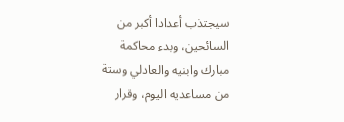سيجتذب أعدادا أكبر من السائحين، وبدء محاكمة مبارك وابنيه والعادلي وستة من مساعديه اليوم، وقرار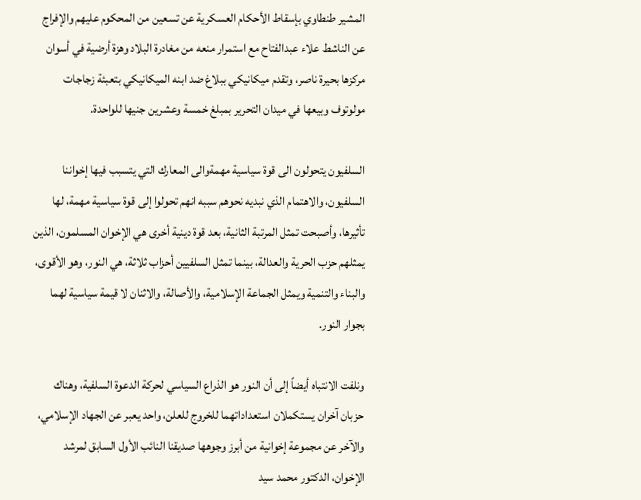المشير طنطاوي بإسقاط الأحكام العسكرية عن تسعين من المحكوم عليهم والإفراج عن الناشط علاء عبدالفتاح مع استمرار منعه من مغادرة البلاد وهزة أرضية في أسوان مركزها بحيرة ناصر، وتقدم ميكانيكي ببلاغ ضد ابنه الميكانيكي بتعبئة زجاجات مولوتوف وبيعها في ميدان التحرير بمبلغ خمسة وعشرين جنيها للواحدة.

السلفيون يتحولون الى قوة سياسية مهمةوالى المعارك التي يتسبب فيها إخواننا السلفيون، والاهتمام الذي نبديه نحوهم سببه انهم تحولوا إلى قوة سياسية مهمة، لها تأثيرها، وأصبحت تمثل المرتبة الثانية، بعد قوة دينية أخرى هي الإخوان المسلمون، الذين يمثلهم حزب الحرية والعدالة، بينما تمثل السلفيين أحزاب ثلاثة، هي النور، وهو الأقوى، والبناء والتنمية ويمثل الجماعة الإسلامية، والأصالة، والاثنان لا قيمة سياسية لهما بجوار النور.

ونلفت الانتباه أيضاً إلى أن النور هو الذراع السياسي لحركة الدعوة السلفية، وهناك حزبان آخران يستكملان استعداداتهما للخروج للعلن، واحد يعبر عن الجهاد الإسلامي، والآخر عن مجموعة إخوانية من أبرز وجوهها صديقنا النائب الأول السابق لمرشد الإخوان، الدكتور محمد سيد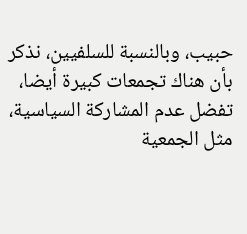حبيب، وبالنسبة للسلفيين، نذكر بأن هناك تجمعات كبيرة أيضا، تفضل عدم المشاركة السياسية، مثل الجمعية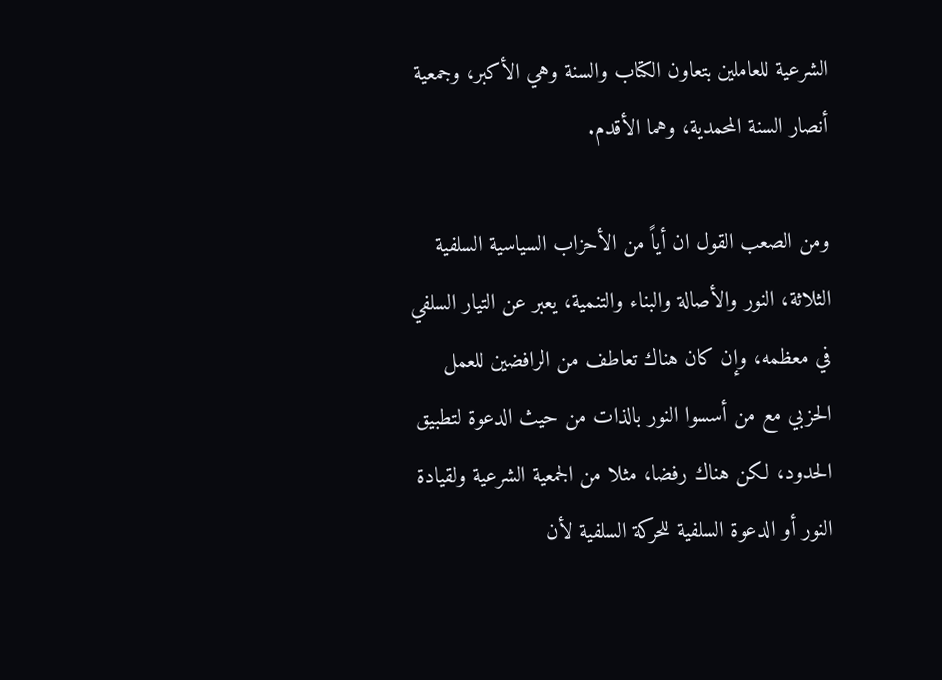الشرعية للعاملين بتعاون الكتاب والسنة وهي الأكبر، وجمعية أنصار السنة المحمدية، وهما الأقدم.

ومن الصعب القول ان أياً من الأحزاب السياسية السلفية الثلاثة، النور والأصالة والبناء والتنمية، يعبر عن التيار السلفي في معظمه، وإن كان هناك تعاطف من الرافضين للعمل الحزبي مع من أسسوا النور بالذات من حيث الدعوة لتطبيق الحدود، لكن هناك رفضا، مثلا من الجمعية الشرعية ولقيادة النور أو الدعوة السلفية للحركة السلفية لأن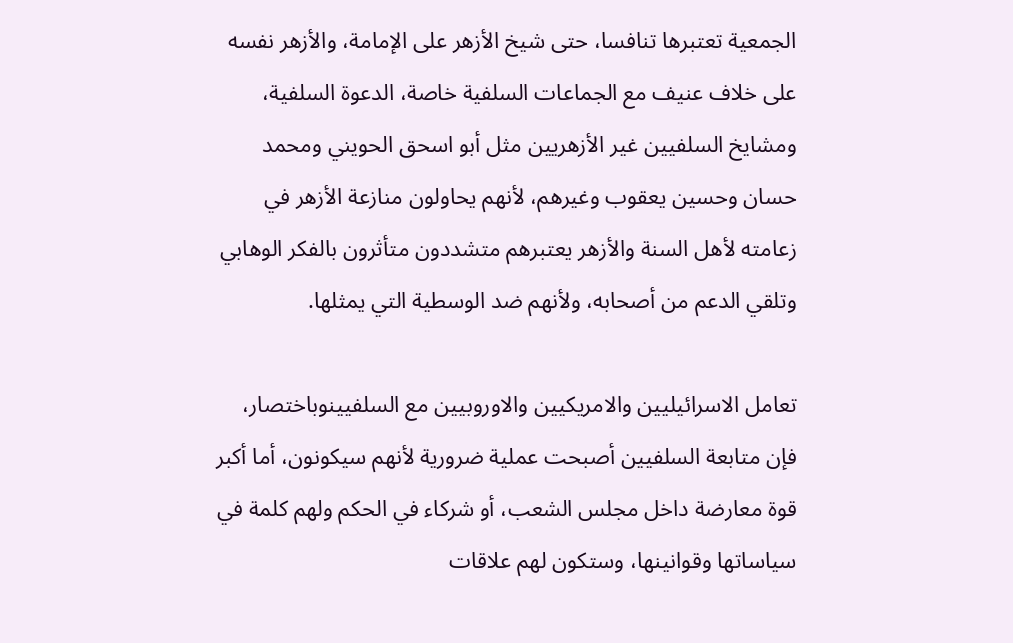الجمعية تعتبرها تنافسا، حتى شيخ الأزهر على الإمامة، والأزهر نفسه على خلاف عنيف مع الجماعات السلفية خاصة، الدعوة السلفية، ومشايخ السلفيين غير الأزهريين مثل أبو اسحق الحويني ومحمد حسان وحسين يعقوب وغيرهم، لأنهم يحاولون منازعة الأزهر في زعامته لأهل السنة والأزهر يعتبرهم متشددون متأثرون بالفكر الوهابي وتلقي الدعم من أصحابه، ولأنهم ضد الوسطية التي يمثلها.

تعامل الاسرائيليين والامريكيين والاوروبيين مع السلفيينوباختصار، فإن متابعة السلفيين أصبحت عملية ضرورية لأنهم سيكونون، أما أكبر قوة معارضة داخل مجلس الشعب، أو شركاء في الحكم ولهم كلمة في سياساتها وقوانينها، وستكون لهم علاقات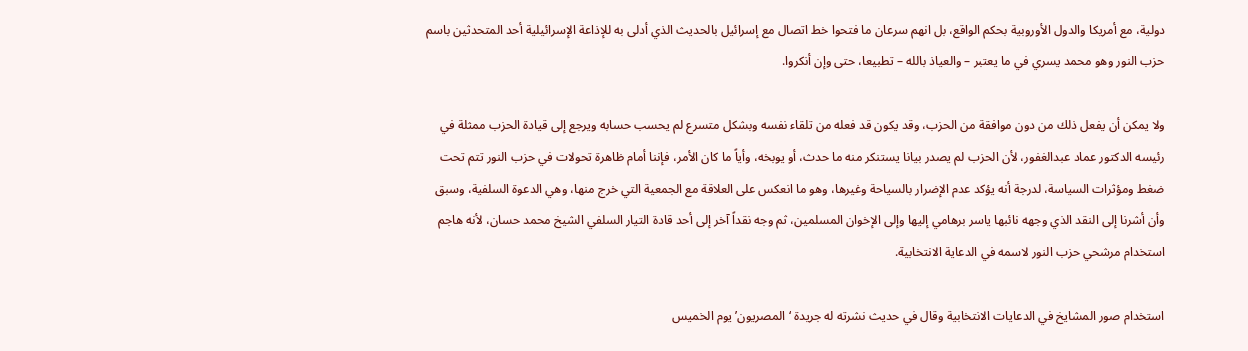دولية، مع أمريكا والدول الأوروبية بحكم الواقع، بل انهم سرعان ما فتحوا خط اتصال مع إسرائيل بالحديث الذي أدلى به للإذاعة الإسرائيلية أحد المتحدثين باسم حزب النور وهو محمد يسري في ما يعتبر – والعياذ بالله – تطبيعا، حتى وإن أنكروا.

ولا يمكن أن يفعل ذلك من دون موافقة من الحزب، وقد يكون قد فعله من تلقاء نفسه وبشكل متسرع لم يحسب حسابه ويرجع إلى قيادة الحزب ممثلة في رئيسه الدكتور عماد عبدالغفور، لأن الحزب لم يصدر بيانا يستنكر منه ما حدث، أو يوبخه، وأياً ما كان الأمر، فإننا أمام ظاهرة تحولات في حزب النور تتم تحت ضغط ومؤثرات السياسة، لدرجة أنه يؤكد عدم الإضرار بالسياحة وغيرها، وهو ما انعكس على العلاقة مع الجمعية التي خرج منها، وهي الدعوة السلفية، وسبق وأن أشرنا إلى النقد الذي وجهه نائبها ياسر برهامي إليها وإلى الإخوان المسلمين، ثم وجه نقداً آخر إلى أحد قادة التيار السلفي الشيخ محمد حسان، لأنه هاجم استخدام مرشحي حزب النور لاسمه في الدعاية الانتخابية.

استخدام صور المشايخ في الدعايات الانتخابية وقال في حديث نشرته له جريدة ‘المصريون’ يوم الخميس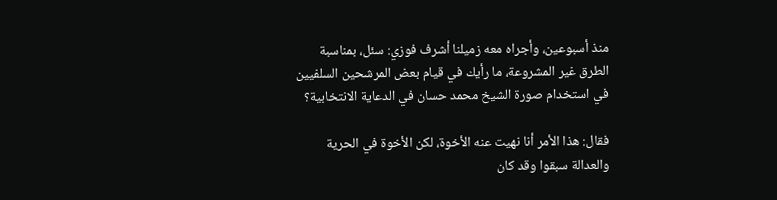منذ أسبوعين، وأجراه معه زميلنا أشرف فوزي: سئل، بمناسبة الطرق غير المشروعة، ما رأيك في قيام بعض المرشحين السلفيين في استخدام صورة الشيخ محمد حسان في الدعاية الانتخابية؟

فقال: هذا الأمر أنا نهيت عنه الأخوة، لكن الأخوة في الحرية والعدالة سبقوا وقد كان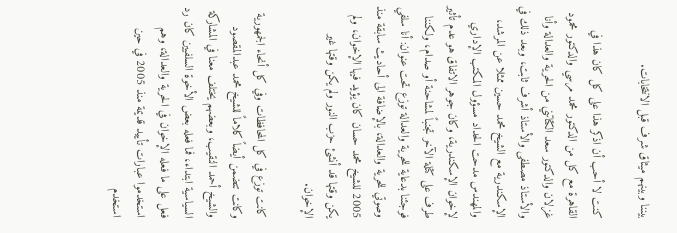بيننا وبينهم ميثاق شرف قبل الانتخابات.

كنت لا أحب أن اذكر هذا على كل كان هذا في القاهرة مع كل من الدكتور محمد مرسي والدكتور محمود غزلان والدكتور سعد الكتاتني من الحرية والعدالة وأنا والأستاذ مصطفى والأستاذ أشرف ثابت، وبعد ذلك في الإسكندرية مع الشيخ محمد حسين ممثلا عن المرشد، والمهندس مدحت الحداد مسؤول المكتب الإداري لإخوان الإسكندرية، وكان جوهر الاتفاق هو عدم تأثير طرف على كتلة الآخر تجنباً لمشاحنة أو صدام، ولكننا فوجئنا بدعاية للحرية والعدالة توزع تحت عنوان: أنا سلفي وصوتي للحرية والعدالة، بالإضافة الى أحاديث سابقة منذ 2005 للشيخ محمد حسان كان يؤيد فيها الإخوان، ولم يكن وقتها قد أنشئ حزب النور ولم يكن وقتها غير الإخوان.

كانت توزع في كل المحافظات وفي كل أنحاء الجمهورية وكانت تتضمن أيضاً كلاماً للشيخ محمد عبدالمقصود والشيخ أحمد النقيب، وبعضهم يختلف معنا في المشاركة السياسية ابتداء، فما فعله بعض الأخوة السلفيين كان رد فعل على ما فعله الإخوان في الحرية والعدالة، وهم استخدموا عبارات تأييد قديمة منذ 2005 في حين استخدم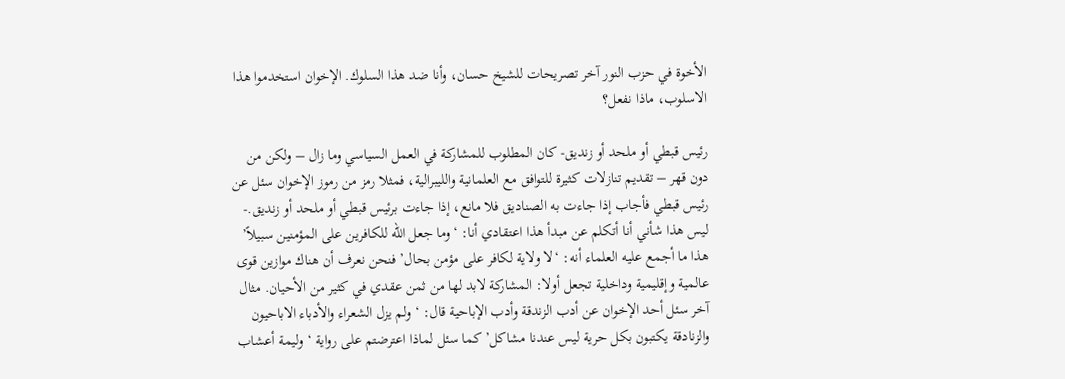الأخوة في حزب النور آخر تصريحات للشيخ حسان، وأنا ضد هذا السلوك. الإخوان استخدموا هذا الاسلوب، ماذا نفعل؟

رئيس قبطي أو ملحد أو زنديق- كان المطلوب للمشاركة في العمل السياسي وما زال – ولكن من دون قهر – تقديم تنازلات كثيرة للتوافق مع العلمانية والليبرالية، فمثلا رمز من رموز الإخوان سئل عن رئيس قبطي فأجاب إذا جاءت به الصناديق فلا مانع، إذا جاءت برئيس قبطي أو ملحد أو زنديق.- ليس هذا شأني أنا أتكلم عن مبدأ هذا اعتقادي أنا: ‘وما جعل الله للكافرين على المؤمنين سبيلاً’ هذا ما أجمع عليه العلماء أنه: ‘لا ولاية لكافر على مؤمن بحال’ فنحن نعرف أن هناك موازين قوى عالمية وإقليمية وداخلية تجعل أولا: المشاركة لابد لها من ثمن عقدي في كثير من الأحيان. مثال آخر سئل أحد الإخوان عن أدب الزندقة وأدب الإباحية قال: ‘ولم يزل الشعراء والأدباء الاباحيون والزنادقة يكتبون بكل حرية ليس عندنا مشاكل’ كما سئل لماذا اعترضتم على رواية ‘وليمة أعشاب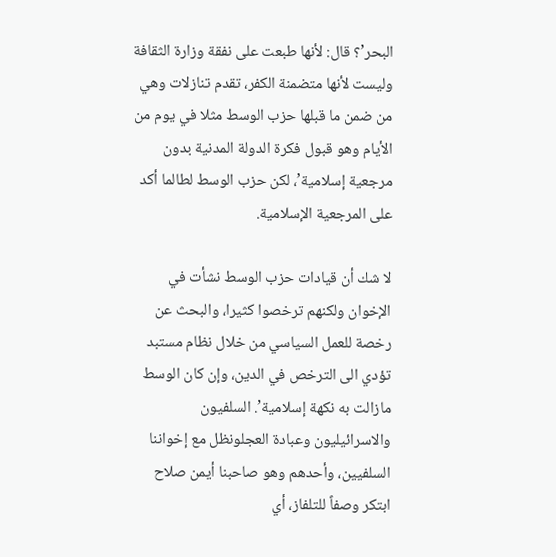البحر’؟ قال: لأنها طبعت على نفقة وزارة الثقافة وليست لأنها متضمنة الكفر، تقدم تنازلات وهي من ضمن ما قبلها حزب الوسط مثلا في يوم من الأيام وهو قبول فكرة الدولة المدنية بدون مرجعية إسلامية’، لكن حزب الوسط لطالما أكد على المرجعية الإسلامية.

لا شك أن قيادات حزب الوسط نشأت في الإخوان ولكنهم ترخصوا كثيرا، والبحث عن رخصة للعمل السياسي من خلال نظام مستبد تؤدي الى الترخص في الدين، وإن كان الوسط مازالت به نكهة إسلامية’. السلفيون والاسرائيليون وعبادة العجلونظل مع إخواننا السلفيين، وأحدهم وهو صاحبنا أيمن صلاح ابتكر وصفاً للتلفاز، أي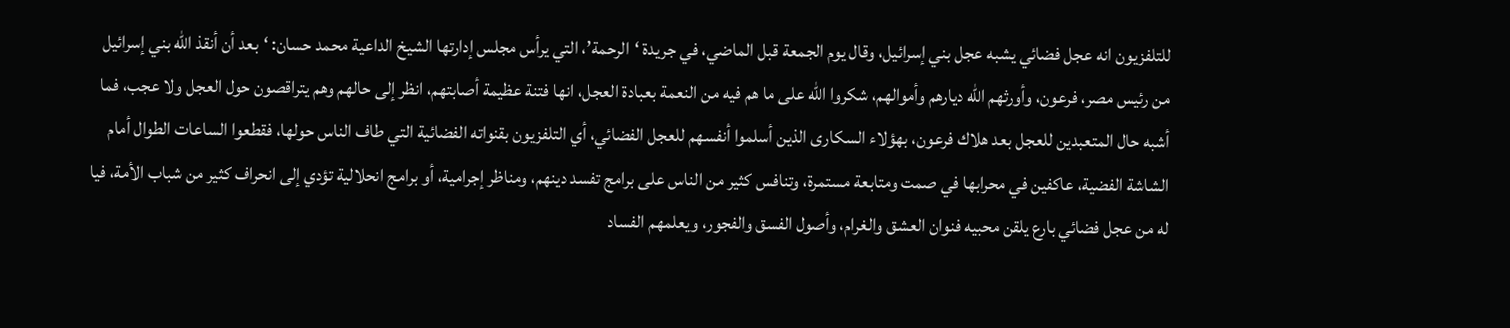للتلفزيون انه عجل فضائي يشبه عجل بني إسرائيل، وقال يوم الجمعة قبل الماضي، في جريدة ‘الرحمة’، التي يرأس مجلس إدارتها الشيخ الداعية محمد حسان: ‘بعد أن أنقذ الله بني إسرائيل من رئيس مصر، فرعون، وأورثهم الله ديارهم وأموالهم، شكروا الله على ما هم فيه من النعمة بعبادة العجل، انها فتنة عظيمة أصابتهم، انظر إلى حالهم وهم يتراقصون حول العجل ولا عجب، فما أشبه حال المتعبدين للعجل بعد هلاك فرعون، بهؤلاء السكارى الذين أسلموا أنفسهم للعجل الفضائي، أي التلفزيون بقنواته الفضائية التي طاف الناس حولها، فقطعوا الساعات الطوال أمام الشاشة الفضية، عاكفين في محرابها في صمت ومتابعة مستمرة، وتنافس كثير من الناس على برامج تفسد دينهم، ومناظر إجرامية، أو برامج انحلالية تؤدي إلى انحراف كثير من شباب الأمة، فيا له من عجل فضائي بارع يلقن محبيه فنوان العشق والغرام، وأصول الفسق والفجور، ويعلمهم الفساد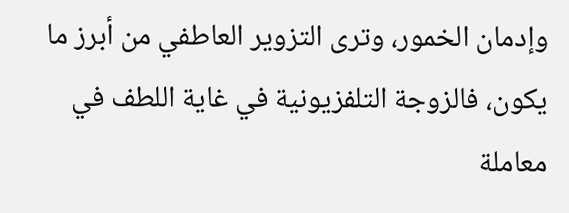وإدمان الخمور، وترى التزوير العاطفي من أبرز ما يكون، فالزوجة التلفزيونية في غاية اللطف في معاملة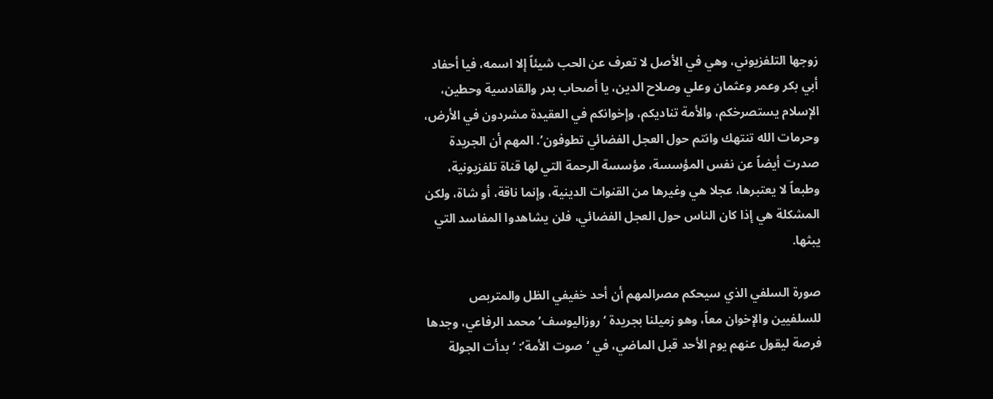زوجها التلفزيوني، وهي في الأصل لا تعرف عن الحب شيئاً إلا اسمه، فيا أحفاد أبي بكر وعمر وعثمان وعلي وصلاح الدين، يا أصحاب بدر والقادسية وحطين، الإسلام يستصرخكم، والأمة تناديكم، وإخوانكم في العقيدة مشردون في الأرض، وحرمات الله تنتهك وانتم حول العجل الفضائي تطوفون’. المهم أن الجريدة صدرت أيضاً عن نفس المؤسسة، مؤسسة الرحمة التي لها قناة تلفزيونية، وطبعاً لا يعتبرها، عجلا هي وغيرها من القنوات الدينية، وإنما ناقة، أو شاة، ولكن المشكلة هي إذا كان الناس حول العجل الفضائي، فلن يشاهدوا المفاسد التي يبثها.

صورة السلفي الذي سيحكم مصرالمهم أن أحد خفيفي الظل والمتربص للسلفيين والإخوان معاً، وهو زميلنا بجريدة ‘روزاليوسف’ محمد الرفاعي، وجدها فرصة ليقول عنهم يوم الأحد قبل الماضي، في ‘صوت الأمة’: ‘بدأت الجولة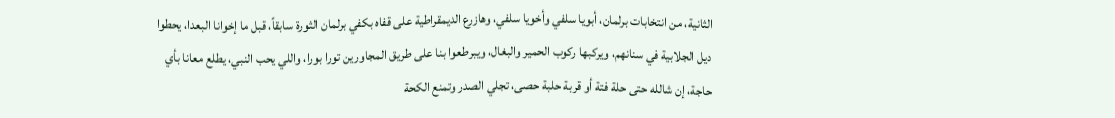الثانية، من انتخابات برلمان، أبويا سلفي وأخويا سلفي، وهازرع الديمقراطية على قفاه بكفي برلمان الثورة سابقاً، قبل ما إخوانا البعدا، يحطوا ديل الجلابية في سنانهم، ويركبها ركوب الحمير والبغال، ويبرطعوا بنا على طريق المجاورين تورا بورا، واللي يحب النبي، يطلع معانا بأي حاجة، إن شالله حتى حلة فتة أو قربة حلبة حصى، تجلي الصدر وتمنع الكحة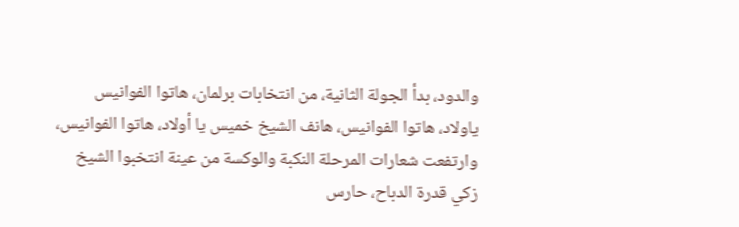والدود، بدأ الجولة الثانية، من انتخابات برلمان، هاتوا الفوانيس ياولاد، هاتوا الفوانيس، هانف الشيخ خميس يا أولاد، هاتوا الفوانيس، وارتفعت شعارات المرحلة النكبة والوكسة من عينة انتخبوا الشيخ زكي قدرة الدباح، حارس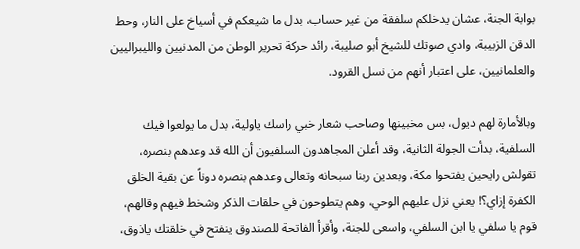بوابة الجنة، عشان يدخلكم سلفقة من غير حساب، بدل ما شيعكم في أسياخ على النار، وحط الدقن الزبيبة، وادي صوتك للشيخ أبو صليبة، رائد حركة تحرير الوطن من المدنيين والليبراليين والعلمانيين، على اعتبار أنهم من نسل القرود.

وبالأمارة لهم ديول، بس مخبينها وصاحب شعار خبي راسك ياولية، بدل ما يولعوا فيك السلفية، بدأت الجولة الثانية، وقد أعلن المجاهدون السلفيون أن الله قد وعدهم بنصره، تقولش رايحين يفتحوا مكة، وبعدين ربنا سبحانه وتعالى وعدهم بنصره دوناً عن بقية الخلق الكفرة إزاي؟! يعني نزل عليهم الوحي، وهم يتطوحون في حلقات الذكر وشخط فيهم وقالهم، قوم يا سلفي يا ابن السلفي، واسعى للجنة، وأقرأ الفاتحة للصندوق ينفتح في خلقتك ياذوق،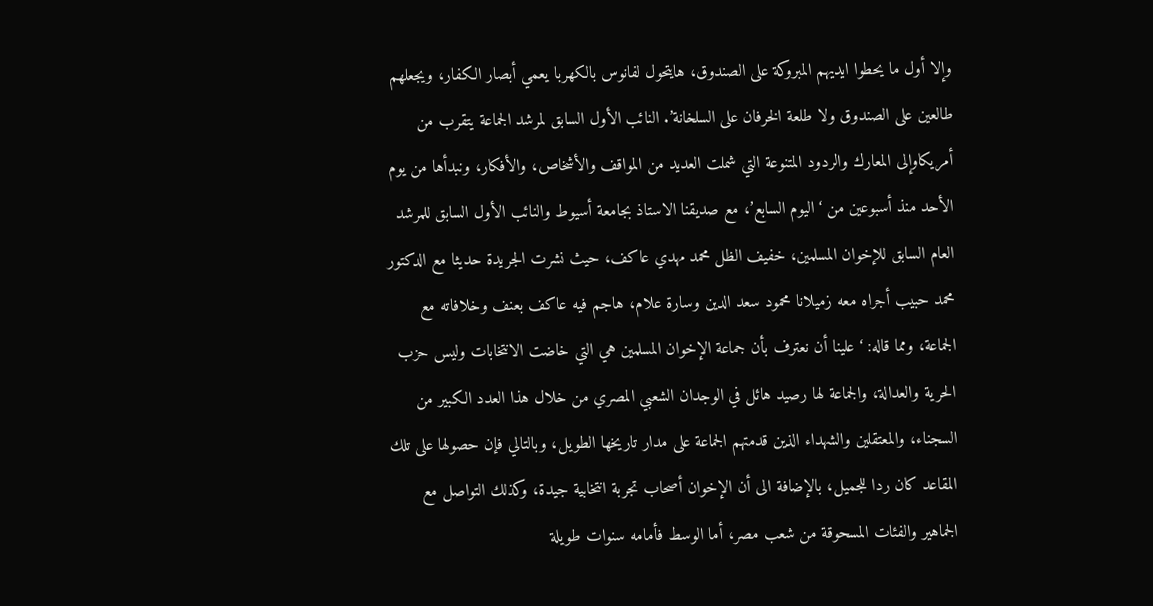وإلا أول ما يحطوا ايديهم المبروكة على الصندوق، هايتحول لفانوس بالكهربا يعمي أبصار الكفار، ويجعلهم طالعين على الصندوق ولا طلعة الخرفان على السلخانة’. النائب الأول السابق لمرشد الجماعة يتقرب من أمريكاوإلى المعارك والردود المتنوعة التي شملت العديد من المواقف والأشخاص، والأفكار، ونبدأها من يوم الأحد منذ أسبوعين من ‘اليوم السابع’، مع صديقنا الاستاذ بجامعة أسيوط والنائب الأول السابق للمرشد العام السابق للإخوان المسلمين، خفيف الظل محمد مهدي عاكف، حيث نشرت الجريدة حديثا مع الدكتور محمد حبيب أجراه معه زميلانا محمود سعد الدين وسارة علام، هاجم فيه عاكف بعنف وخلافاته مع الجماعة، ومما قاله: ‘علينا أن نعترف بأن جماعة الإخوان المسلمين هي التي خاضت الانتخابات وليس حزب الحرية والعدالة، والجماعة لها رصيد هائل في الوجدان الشعبي المصري من خلال هذا العدد الكبير من السجناء، والمعتقلين والشهداء الذين قدمتهم الجماعة على مدار تاريخها الطويل، وبالتالي فإن حصولها على تلك المقاعد كان ردا للجميل، بالإضافة الى أن الإخوان أصحاب تجربة انتخابية جيدة، وكذلك التواصل مع الجماهير والفئات المسحوقة من شعب مصر، أما الوسط فأمامه سنوات طويلة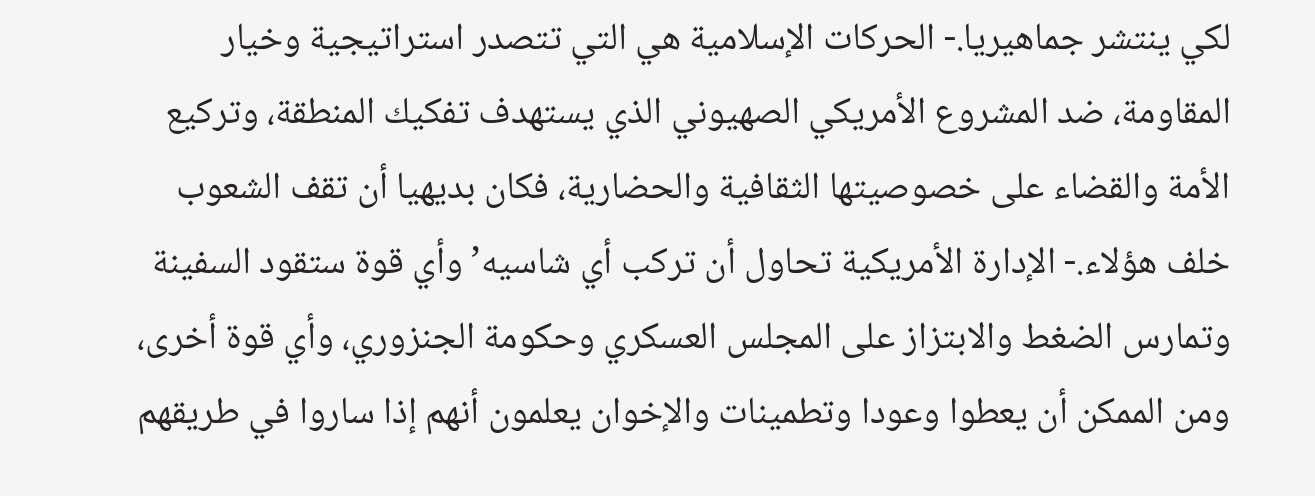لكي ينتشر جماهيريا.- الحركات الإسلامية هي التي تتصدر استراتيجية وخيار المقاومة، ضد المشروع الأمريكي الصهيوني الذي يستهدف تفكيك المنطقة، وتركيع الأمة والقضاء على خصوصيتها الثقافية والحضارية، فكان بديهيا أن تقف الشعوب خلف هؤلاء.- الإدارة الأمريكية تحاول أن تركب أي شاسيه’ وأي قوة ستقود السفينة وتمارس الضغط والابتزاز على المجلس العسكري وحكومة الجنزوري، وأي قوة أخرى، ومن الممكن أن يعطوا وعودا وتطمينات والإخوان يعلمون أنهم إذا ساروا في طريقهم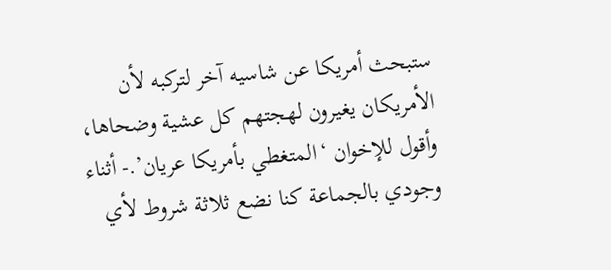ستبحث أمريكا عن شاسيه آخر لتركبه لأن الأمريكان يغيرون لهجتهم كل عشية وضحاها، وأقول للإخوان ‘المتغطي بأمريكا عريان’.- أثناء وجودي بالجماعة كنا نضع ثلاثة شروط لأي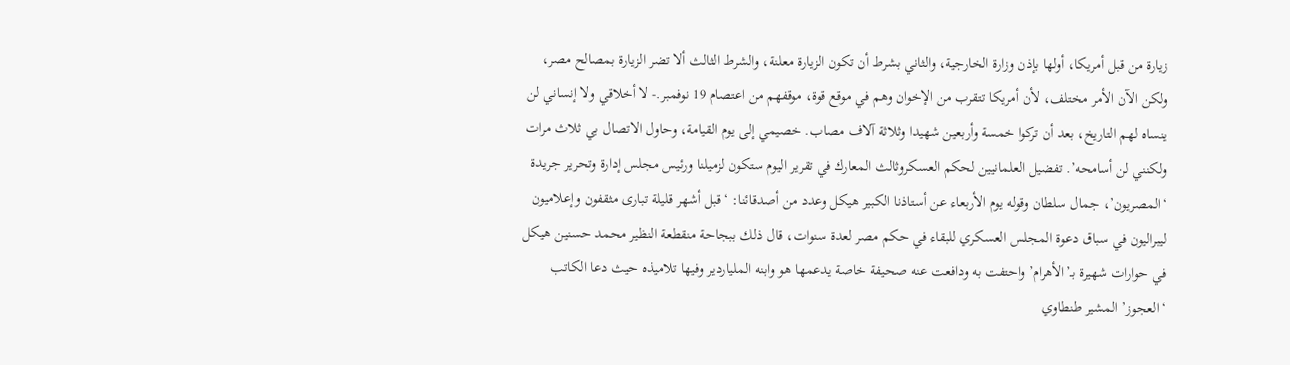زيارة من قبل أمريكا، أولها بإذن وزارة الخارجية، والثاني بشرط أن تكون الزيارة معلنة، والشرط الثالث ألا تضر الزيارة بمصالح مصر، ولكن الآن الأمر مختلف، لأن أمريكا تتقرب من الإخوان وهم في موقع قوة، موقفهم من اعتصام 19 نوفمبر.- لا أخلاقي ولا إنساني لن ينساه لهم التاريخ، بعد أن تركوا خمسة وأربعين شهيدا وثلاثة آلاف مصاب. خصيمي إلى يوم القيامة، وحاول الاتصال بي ثلاث مرات ولكنني لن أسامحه’. تفضيل العلمانيين لحكم العسكروثالث المعارك في تقرير اليوم ستكون لزميلنا ورئيس مجلس إدارة وتحرير جريدة ‘المصريون’، جمال سلطان وقوله يوم الأربعاء عن أستاذنا الكبير هيكل وعدد من أصدقائنا: ‘قبل أشهر قليلة تبارى مثقفون وإعلاميون ليبراليون في سباق دعوة المجلس العسكري للبقاء في حكم مصر لعدة سنوات، قال ذلك ببجاحة منقطعة النظير محمد حسنين هيكل في حوارات شهيرة بـ’الأهرام’ واحتفت به ودافعت عنه صحيفة خاصة يدعمها هو وابنه الملياردير وفيها تلاميذه حيث دعا الكاتب ‘العجوز’ المشير طنطاوي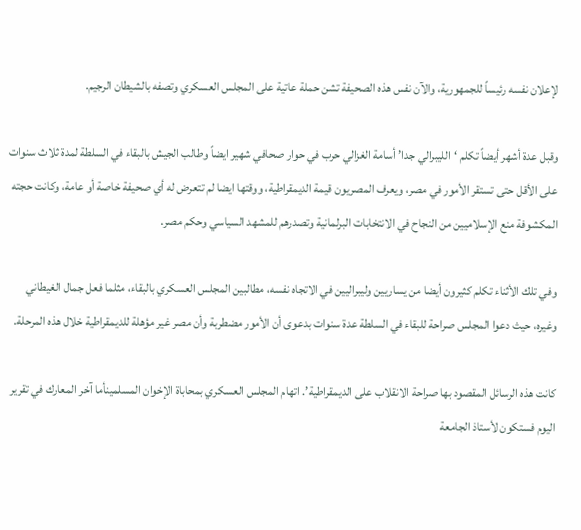لإعلان نفسه رئيساً للجمهورية، والآن نفس هذه الصحيفة تشن حملة عاتية على المجلس العسكري وتصفه بالشيطان الرجيم.

وقبل عدة أشهر أيضاً تكلم ‘الليبرالي جدا’ أسامة الغزالي حرب في حوار صحافي شهير ايضاً وطالب الجيش بالبقاء في السلطة لمدة ثلاث سنوات على الأقل حتى تستقر الأمور في مصر، ويعرف المصريون قيمة الديمقراطية، ووقتها ايضا لم تتعرض له أي صحيفة خاصة أو عامة، وكانت حجته المكشوفة منع الإسلاميين من النجاح في الانتخابات البرلمانية وتصدرهم للمشهد السياسي وحكم مصر.

وفي تلك الأثناء تكلم كثيرون أيضا من يساريين وليبراليين في الاتجاه نفسه، مطالبين المجلس العسكري بالبقاء، مثلما فعل جمال الغيطاني وغيره، حيث دعوا المجلس صراحة للبقاء في السلطة عدة سنوات بدعوى أن الأمور مضطربة وأن مصر غير مؤهلة للديمقراطية خلال هذه المرحلة.

كانت هذه الرسائل المقصود بها صراحة الانقلاب على الديمقراطية’. اتهام المجلس العسكري بمحاباة الإخوان المسلمينأما آخر المعارك في تقرير اليوم فستكون لأستاذ الجامعة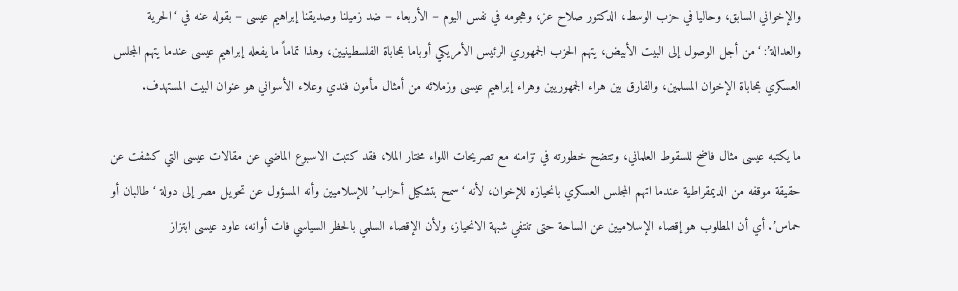والإخواني السابق، وحاليا في حزب الوسط، الدكتور صلاح عز، وهجومه في نفس اليوم – الأربعاء – ضد زميلنا وصديقنا إبراهيم عيسى – بقوله عنه في ‘الحرية والعدالة’: ‘من أجل الوصول إلى البيت الأبيض، يتهم الحزب الجمهوري الرئيس الأمريكي أوباما بمحاباة الفلسطينيين، وهذا تماماً ما يفعله إبراهيم عيسى عندما يتهم المجلس العسكري بمحاباة الإخوان المسلمين، والفارق بين هراء الجمهوريين وهراء إبراهيم عيسى وزملائه من أمثال مأمون فندي وعلاء الأسواني هو عنوان البيت المستهدف.

ما يكتبه عيسى مثال فاضح للسقوط العلماني، وتتضح خطورته في تزامنه مع تصريحات اللواء مختار الملا، فقد كتبت الاسبوع الماضي عن مقالات عيسى التي كشفت عن حقيقة موقفه من الديمقراطية عندما اتهم المجلس العسكري بانحيازه للإخوان، لأنه ‘سمح بتشكيل أحزاب’ للإسلاميين وأنه المسؤول عن تحويل مصر إلى دولة ‘طالبان أو حماس’. أي أن المطلوب هو إقصاء الإسلاميين عن الساحة حتى تنتفي شبهة الانحياز، ولأن الإقصاء السلمي بالحظر السياسي فات أوانه، عاود عيسى ابتزاز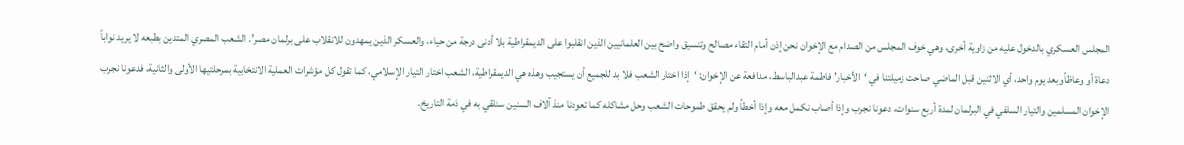المجلس العسكري بالدخول عليه من زاوية أخرى، وهي خوف المجلس من الصدام مع الإخوان نحن إذن أمام التقاء مصالح وتنسيق واضح بين العلمانيين الذين انقلبوا على الديمقراطية بلا أدنى درجة من حياء، والعسكر الذين يمهدون للانقلاب على برلمان مصر’. الشعب المصري المتدين بطبعه لا يريد نواباً دعاة أو وعاظاًوبعد يوم واحد، أي الاثنين قبل الماضي صاحت زميلتنا في ‘الأخبار’ فاطمة عبدالباسط، مدافعة عن الإخوان: ‘إذا اختار الشعب فلا بد للجميع أن يستجيب وهذه هي الديمقراطية، الشعب اختار التيار الإسلامي، كما تقول كل مؤشرات العملية الانتخابية بمرحلتيها الأولى والثانية، فدعونا نجرب الإخوان المسلمين والتيار السلفي في البرلمان لمدة أربع سنوات، دعونا نجرب وإذا أصاب نكمل معه وإذا أخطأ ولم يحقق طموحات الشعب وحل مشاكله كما تعودنا منذ آلاف السنين سنلقي به في ذمة التاريخ.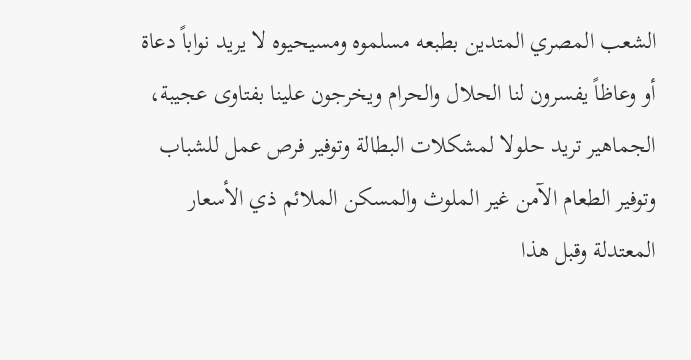الشعب المصري المتدين بطبعه مسلموه ومسيحيوه لا يريد نواباً دعاة أو وعاظاً يفسرون لنا الحلال والحرام ويخرجون علينا بفتاوى عجيبة، الجماهير تريد حلولا لمشكلات البطالة وتوفير فرص عمل للشباب وتوفير الطعام الآمن غير الملوث والمسكن الملائم ذي الأسعار المعتدلة وقبل هذا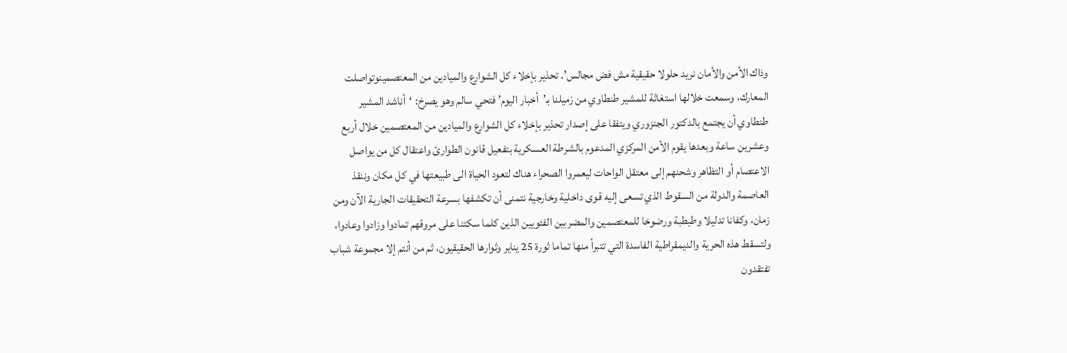وذاك الأمن والأمان نريد حلولا حقيقية مش فض مجالس’. تحذير بإخلاء كل الشوارع والميادين من المعتصمينوتواصلت المعارك، وسمعت خلالها استغاثة للمشير طنطاوي من زميلنا بـ’أخبار اليوم’ فتحي سالم وهو يصرخ: ‘أناشد المشير طنطاوي أن يجتمع بالدكتور الجنزوري ويتفقا على إصدار تحذير بإخلاء كل الشوارع والميادين من المعتصمين خلال أربع وعشرين ساعة وبعدها يقوم الأمن المركزي المدعوم بالشرطة العسكرية بتفعيل قانون الطوارئ واعتقال كل من يواصل الاعتصام أو التظاهر وشحنهم إلى معتقل الواحات ليعمروا الصحراء هناك لتعود الحياة الى طبيعتها في كل مكان وننقذ العاصمة والدولة من السقوط الذي تسعى إليه قوى داخلية وخارجية نتمنى أن تكشفها بسرعة التحقيقات الجارية الآن ومن زمان، وكفانا تدليلا وطبطبة ورضوخا للمعتصمين والمضربين الفئويين الذين كلما سكتنا على مروقهم تمادوا وزادوا وعادوا، ولتسقط هذه الحرية والديمقراطية الفاسدة التي تتبرأ منها تماما ثورة 25 يناير وثوارها الحقيقيون، ثم من أنتم إلا مجموعة شباب تفتقدون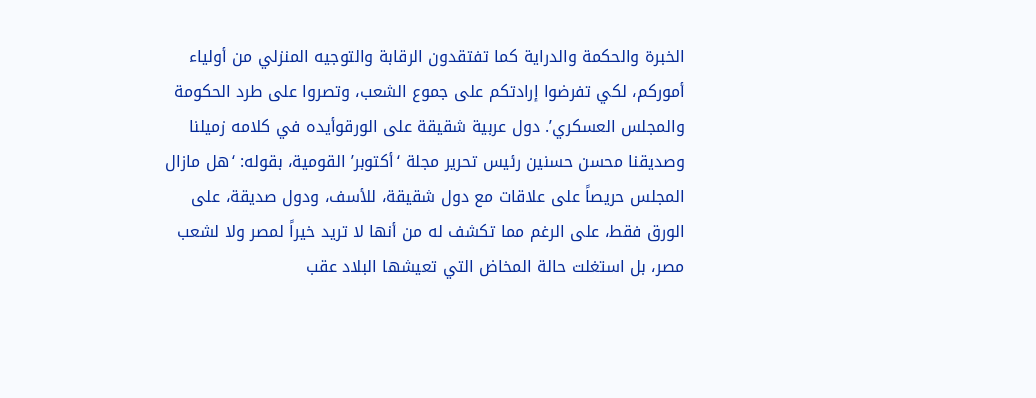الخبرة والحكمة والدراية كما تفتقدون الرقابة والتوجيه المنزلي من أولياء أموركم، لكي تفرضوا إرادتكم على جموع الشعب، وتصروا على طرد الحكومة والمجلس العسكري’. دول عربية شقيقة على الورقوأيده في كلامه زميلنا وصديقنا محسن حسنين رئيس تحرير مجلة ‘أكتوبر’ القومية، بقوله: ‘هل مازال المجلس حريصاً على علاقات مع دول شقيقة، للأسف، ودول صديقة، على الورق فقط، على الرغم مما تكشف له من أنها لا تريد خيراً لمصر ولا لشعب مصر، بل استغلت حالة المخاض التي تعيشها البلاد عقب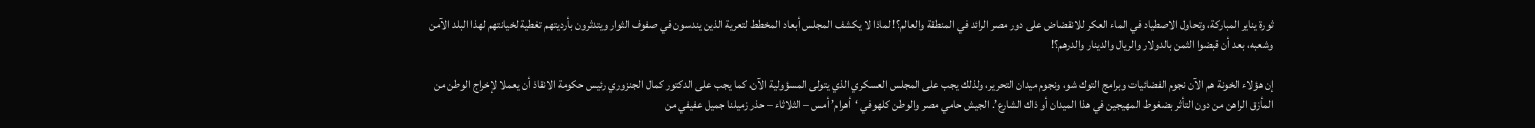ثورة يناير المباركة، وتحاول الاصطياد في الماء العكر للانقضاض على دور مصر الرائد في المنطقة والعالم؟! لماذا لا يكشف المجلس أبعاد المخطط لتعرية الذين يندسون في صفوف الثوار ويتدثرون بأرديتهم تغطية لخيانتهم لهذا البلد الآمن وشعبه، بعد أن قبضوا الثمن بالدولار والريال والدينار والدرهم؟!

إن هؤلاء الخونة هم الآن نجوم الفضائيات وبرامج التوك شو، ونجوم ميدان التحرير، ولذلك يجب على المجلس العسكري الذي يتولى المسؤولية الآن، كما يجب على الدكتور كمال الجنزوري رئيس حكومة الانقاذ أن يعملا لإخراج الوطن من المأزق الراهن من دون التأثر بضغوط المهيجين في هذا الميدان أو ذاك الشارع’. الجيش حامي مصر والوطن كلهوفي ‘أهرام’ أمس – الثلاثاء – حذر زميلنا جميل عفيفي من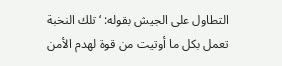التطاول على الجيش بقوله: ‘تلك النخبة تعمل بكل ما أوتيت من قوة لهدم الأمن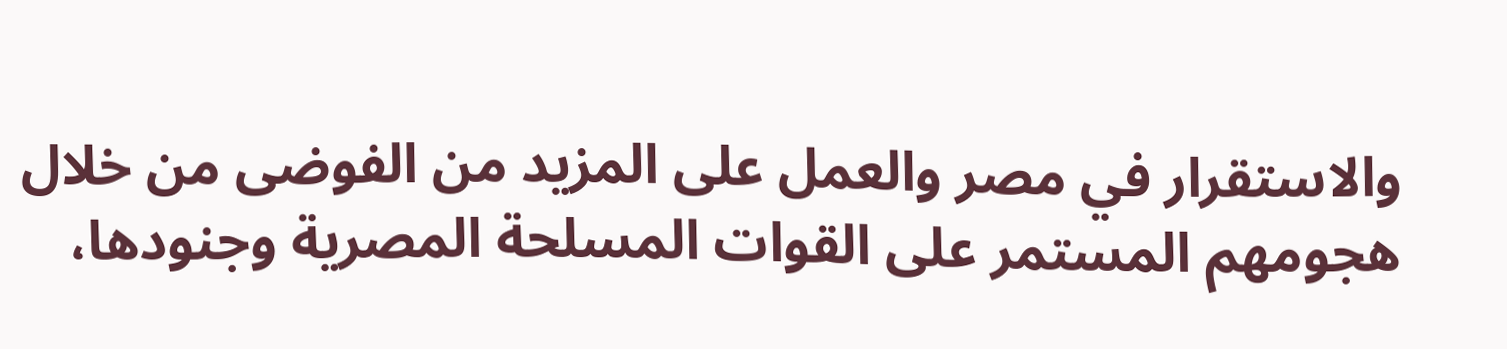والاستقرار في مصر والعمل على المزيد من الفوضى من خلال هجومهم المستمر على القوات المسلحة المصرية وجنودها،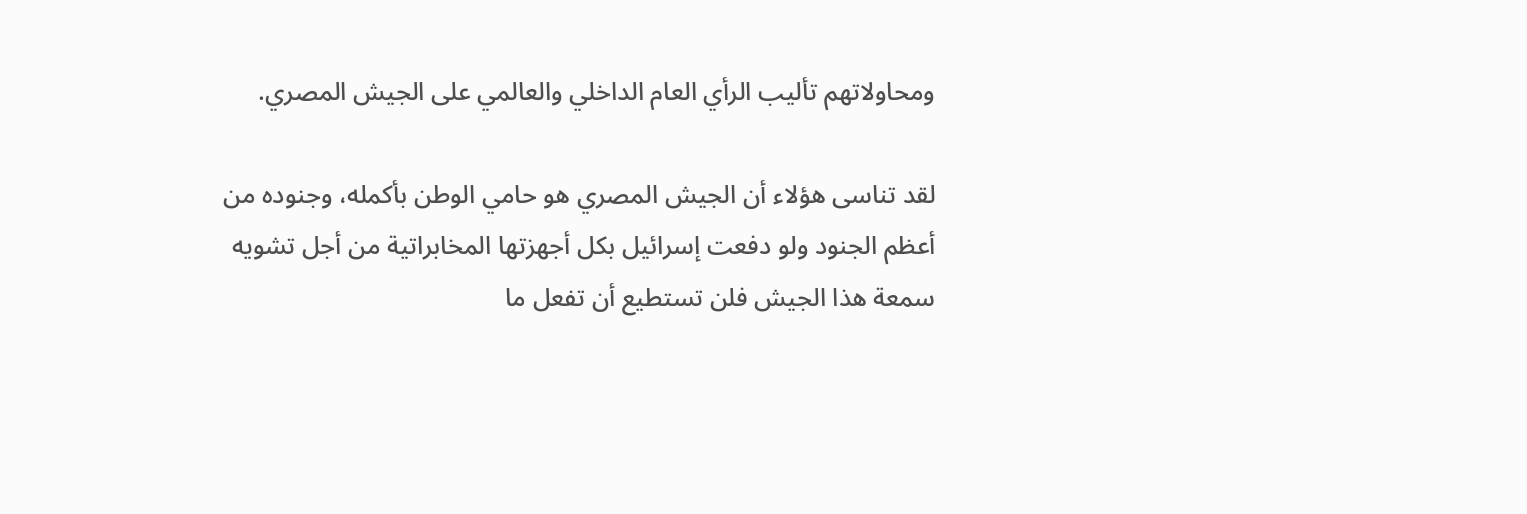ومحاولاتهم تأليب الرأي العام الداخلي والعالمي على الجيش المصري.

لقد تناسى هؤلاء أن الجيش المصري هو حامي الوطن بأكمله، وجنوده من أعظم الجنود ولو دفعت إسرائيل بكل أجهزتها المخابراتية من أجل تشويه سمعة هذا الجيش فلن تستطيع أن تفعل ما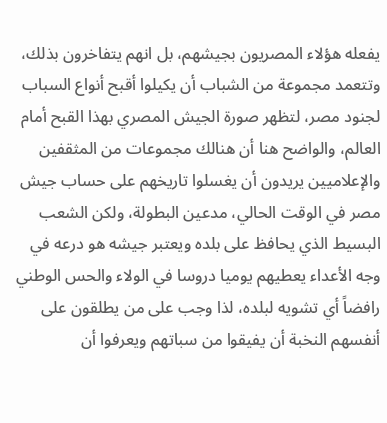يفعله هؤلاء المصريون بجيشهم، بل انهم يتفاخرون بذلك، وتتعمد مجموعة من الشباب أن يكيلوا أقبح أنواع السباب لجنود مصر، لتظهر صورة الجيش المصري بهذا القبح أمام العالم، والواضح هنا أن هنالك مجموعات من المثقفين والإعلاميين يريدون أن يغسلوا تاريخهم على حساب جيش مصر في الوقت الحالي، مدعين البطولة، ولكن الشعب البسيط الذي يحافظ على بلده ويعتبر جيشه هو درعه في وجه الأعداء يعطيهم يوميا دروسا في الولاء والحس الوطني رافضاً أي تشويه لبلده، لذا وجب على من يطلقون على أنفسهم النخبة أن يفيقوا من سباتهم ويعرفوا أن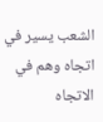الشعب يسير في اتجاه وهم في الاتجاه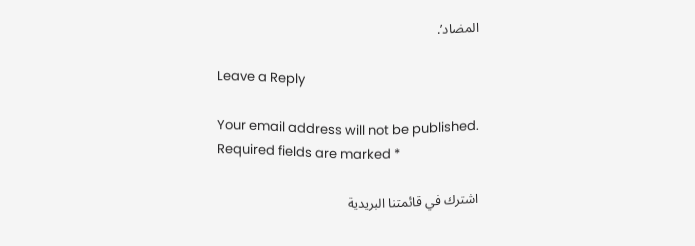المضاد’.

Leave a Reply

Your email address will not be published. Required fields are marked *

اشترك في قائمتنا البريدية